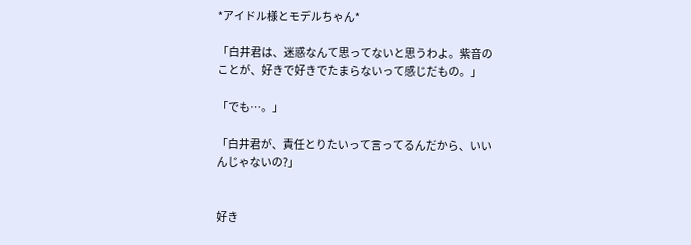*アイドル様とモデルちゃん*

「白井君は、迷惑なんて思ってないと思うわよ。紫音のことが、好きで好きでたまらないって感じだもの。」

「でも…。」

「白井君が、責任とりたいって言ってるんだから、いいんじゃないの?」


好き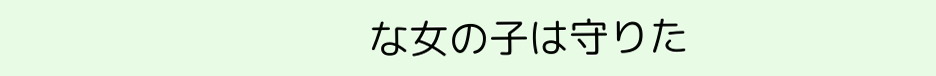な女の子は守りた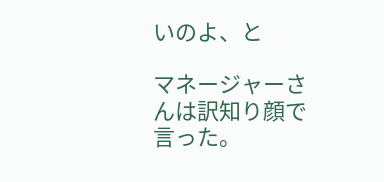いのよ、と

マネージャーさんは訳知り顔で言った。